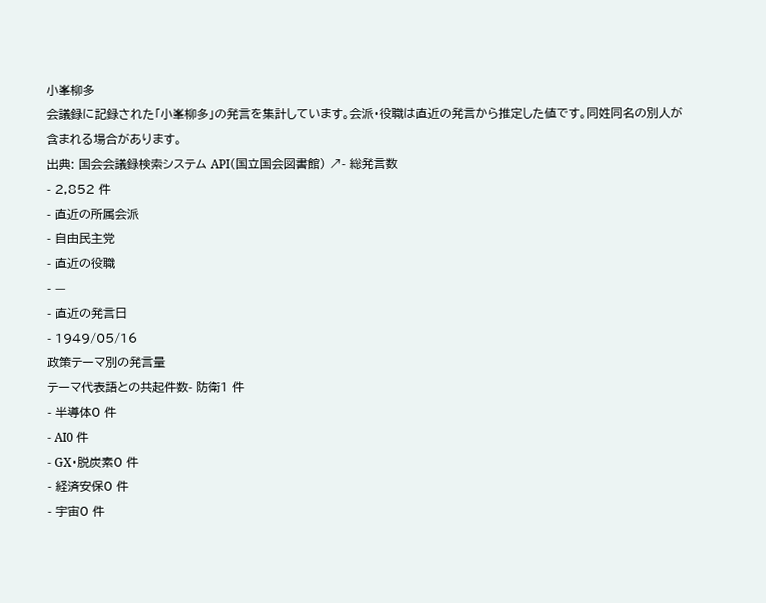小峯柳多
会議録に記録された「小峯柳多」の発言を集計しています。会派・役職は直近の発言から推定した値です。同姓同名の別人が含まれる場合があります。
出典: 国会会議録検索システム API(国立国会図書館) ↗- 総発言数
- 2,852 件
- 直近の所属会派
- 自由民主党
- 直近の役職
- —
- 直近の発言日
- 1949/05/16
政策テーマ別の発言量
テーマ代表語との共起件数- 防衛1 件
- 半導体0 件
- AI0 件
- GX・脱炭素0 件
- 経済安保0 件
- 宇宙0 件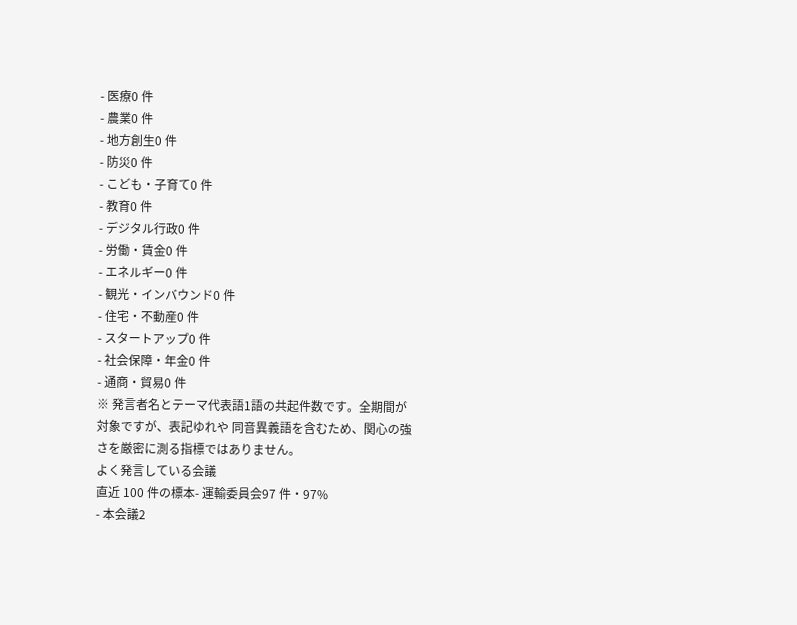- 医療0 件
- 農業0 件
- 地方創生0 件
- 防災0 件
- こども・子育て0 件
- 教育0 件
- デジタル行政0 件
- 労働・賃金0 件
- エネルギー0 件
- 観光・インバウンド0 件
- 住宅・不動産0 件
- スタートアップ0 件
- 社会保障・年金0 件
- 通商・貿易0 件
※ 発言者名とテーマ代表語1語の共起件数です。全期間が対象ですが、表記ゆれや 同音異義語を含むため、関心の強さを厳密に測る指標ではありません。
よく発言している会議
直近 100 件の標本- 運輸委員会97 件・97%
- 本会議2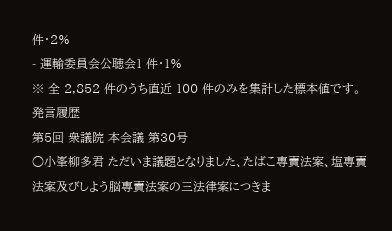件・2%
- 運輸委員会公聴会1 件・1%
※ 全 2,852 件のうち直近 100 件のみを集計した標本値です。
発言履歴
第5回 衆議院 本会議 第30号
○小峯柳多君 ただいま議題となりました、たばこ專賣法案、塩專賣法案及びしよう脳專賣法案の三法律案につきま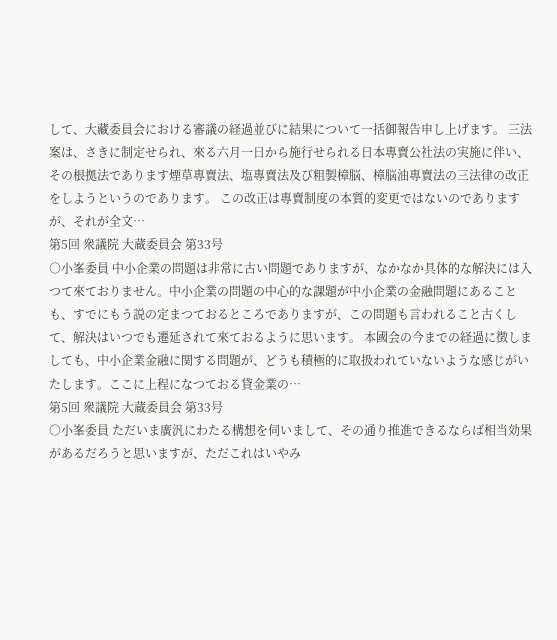して、大藏委員会における審議の経過並びに結果について一括御報告申し上げます。 三法案は、さきに制定せられ、來る六月一日から施行せられる日本專賣公社法の実施に伴い、その根拠法であります煙草專賣法、塩專賣法及び粗製樟脳、樟脳油專賣法の三法律の改正をしようというのであります。 この改正は專賣制度の本質的変更ではないのでありますが、それが全文…
第5回 衆議院 大蔵委員会 第33号
○小峯委員 中小企業の問題は非常に古い問題でありますが、なかなか具体的な解決には入つて來ておりません。中小企業の問題の中心的な課題が中小企業の金融問題にあることも、すでにもう説の定まつておるところでありますが、この問題も言われること古くして、解決はいつでも遷延されて來ておるように思います。 本國会の今までの経過に徴しましても、中小企業金融に関する問題が、どうも積極的に取扱われていないような感じがいたします。ここに上程になつておる貸金業の…
第5回 衆議院 大蔵委員会 第33号
○小峯委員 ただいま廣汎にわたる構想を伺いまして、その通り推進できるならば相当効果があるだろうと思いますが、ただこれはいやみ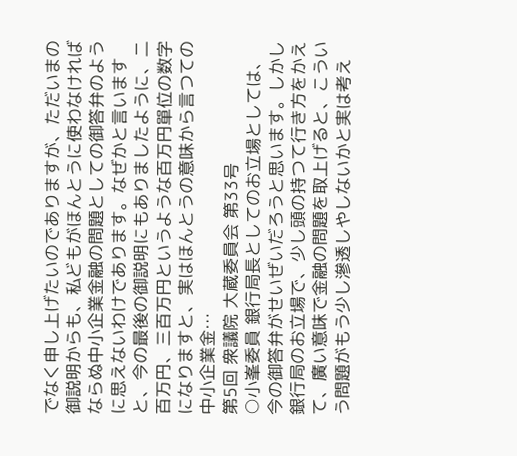でなく申し上げたいのでありますが、ただいまの御説明からも、私どもがほんとうに使わなければならぬ中小企業金融の問題としての御答弁のように思えないわけであります。なぜかと言いますと、今の最後の御説明にもありましたように、二百万円、三百万円というような百万円單位の数字になりますと、実はほんとうの意味から言つての中小企業金…
第5回 衆議院 大蔵委員会 第33号
○小峯委員 銀行局長としてのお立場としては、今の御答弁がせいぜいだろうと思います。しかし銀行局のお立場で、少し頭の持つて行き方をかえて、廣い意味で金融の問題を取上げると、こういう問題がもう少し滲透しやしないかと実は考え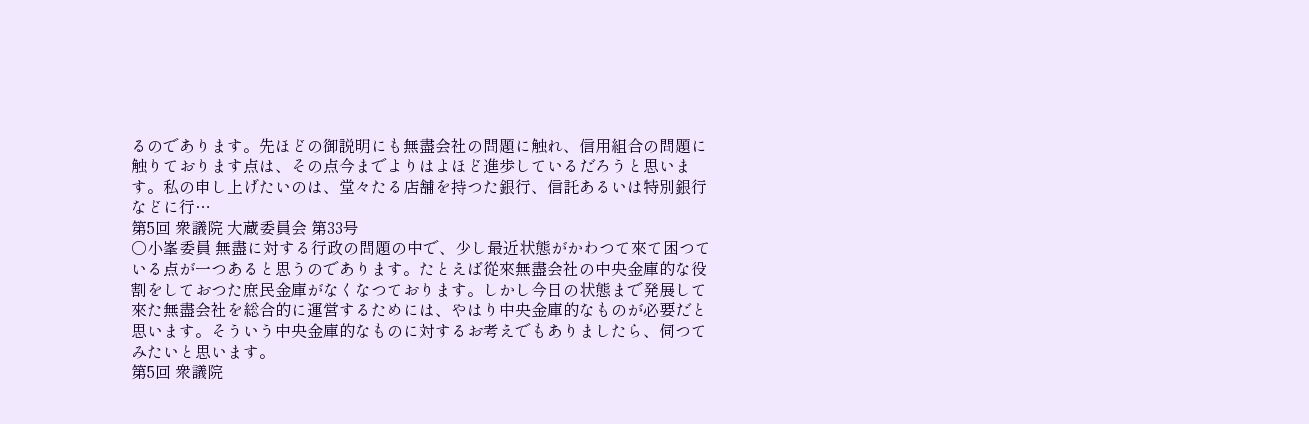るのであります。先ほどの御説明にも無盡会社の問題に触れ、信用組合の問題に触りております点は、その点今までよりはよほど進歩しているだろうと思います。私の申し上げたいのは、堂々たる店舗を持つた銀行、信託あるいは特別銀行などに行…
第5回 衆議院 大蔵委員会 第33号
○小峯委員 無盡に対する行政の問題の中で、少し最近状態がかわつて來て困つている点が一つあると思うのであります。たとえば從來無盡会社の中央金庫的な役割をしておつた庶民金庫がなくなつております。しかし今日の状態まで発展して來た無盡会社を総合的に運営するためには、やはり中央金庫的なものが必要だと思います。そういう中央金庫的なものに対するお考えでもありましたら、伺つてみたいと思います。
第5回 衆議院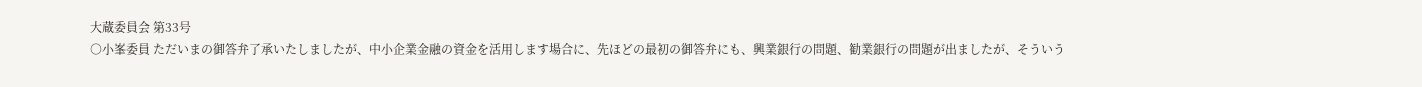大蔵委員会 第33号
○小峯委員 ただいまの御答弁了承いたしましたが、中小企業金融の資金を活用します場合に、先ほどの最初の御答弁にも、興業銀行の問題、勧業銀行の問題が出ましたが、そういう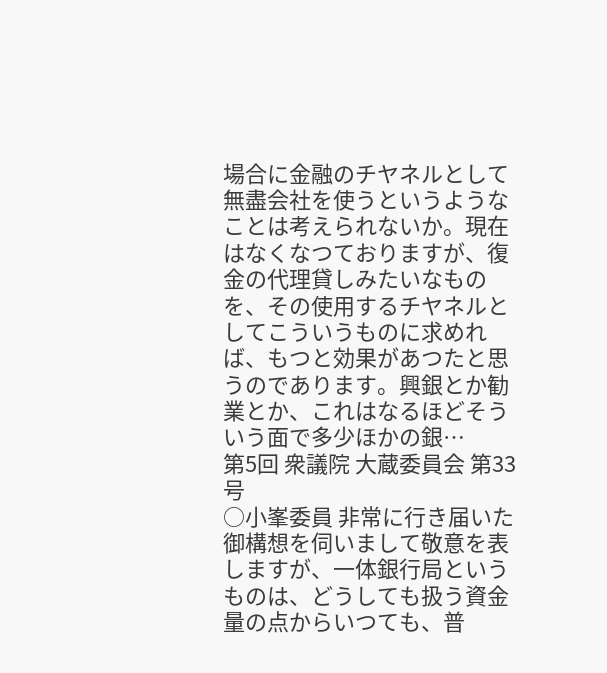場合に金融のチヤネルとして無盡会社を使うというようなことは考えられないか。現在はなくなつておりますが、復金の代理貸しみたいなものを、その使用するチヤネルとしてこういうものに求めれば、もつと効果があつたと思うのであります。興銀とか勧業とか、これはなるほどそういう面で多少ほかの銀…
第5回 衆議院 大蔵委員会 第33号
○小峯委員 非常に行き届いた御構想を伺いまして敬意を表しますが、一体銀行局というものは、どうしても扱う資金量の点からいつても、普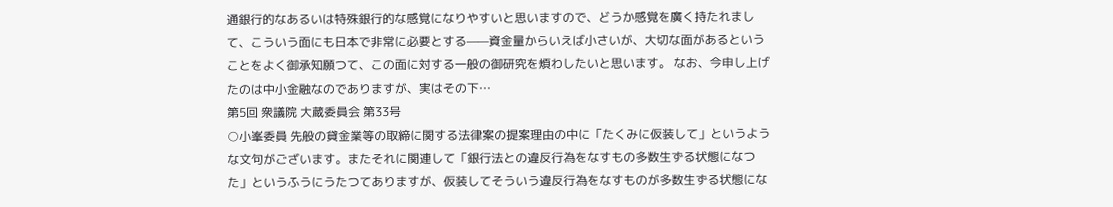通銀行的なあるいは特殊銀行的な感覚になりやすいと思いますので、どうか感覚を廣く持たれまして、こういう面にも日本で非常に必要とする——資金量からいえば小さいが、大切な面があるということをよく御承知願つて、この面に対する一般の御研究を煩わしたいと思います。 なお、今申し上げたのは中小金融なのでありますが、実はその下…
第5回 衆議院 大蔵委員会 第33号
○小峯委員 先般の貸金業等の取締に関する法律案の提案理由の中に「たくみに仮装して」というような文句がございます。またそれに関連して「銀行法との違反行為をなすもの多数生ずる状態になつた」というふうにうたつてありますが、仮装してそういう違反行為をなすものが多数生ずる状態にな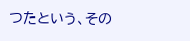つたという、その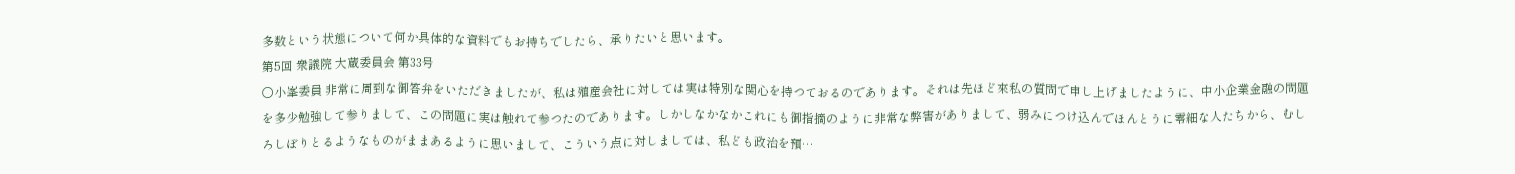多数という状態について何か具体的な資料でもお持ちでしたら、承りたいと思います。
第5回 衆議院 大蔵委員会 第33号
○小峯委員 非常に周到な御答弁をいただきましたが、私は殖産会社に対しては実は特別な関心を持つておるのであります。それは先ほど來私の質問で申し上げましたように、中小企業金融の問題を多少勉強して参りまして、この問題に実は触れて参つたのであります。しかしなかなかこれにも御指摘のように非常な弊害がありまして、弱みにつけ込んでほんとうに零細な人たちから、むしろしぼりとるようなものがままあるように思いまして、こういう点に対しましては、私ども政治を預…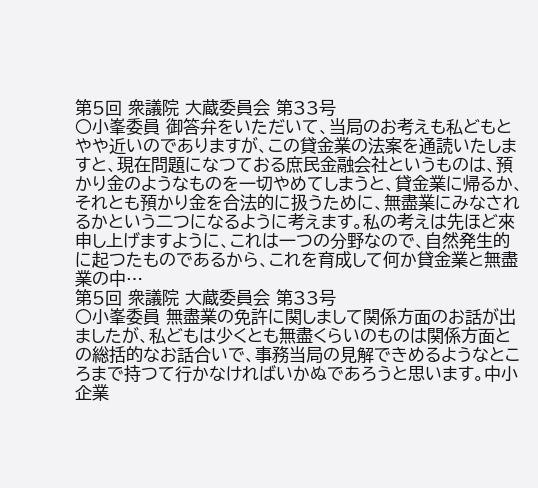第5回 衆議院 大蔵委員会 第33号
○小峯委員 御答弁をいただいて、当局のお考えも私どもとやや近いのでありますが、この貸金業の法案を通読いたしますと、現在問題になつておる庶民金融会社というものは、預かり金のようなものを一切やめてしまうと、貸金業に帰るか、それとも預かり金を合法的に扱うために、無盡業にみなされるかという二つになるように考えます。私の考えは先ほど來申し上げますように、これは一つの分野なので、自然発生的に起つたものであるから、これを育成して何か貸金業と無盡業の中…
第5回 衆議院 大蔵委員会 第33号
○小峯委員 無盡業の免許に関しまして関係方面のお話が出ましたが、私どもは少くとも無盡くらいのものは関係方面との総括的なお話合いで、事務当局の見解できめるようなところまで持つて行かなければいかぬであろうと思います。中小企業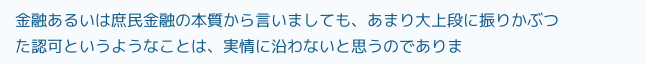金融あるいは庶民金融の本質から言いましても、あまり大上段に振りかぶつた認可というようなことは、実情に沿わないと思うのでありま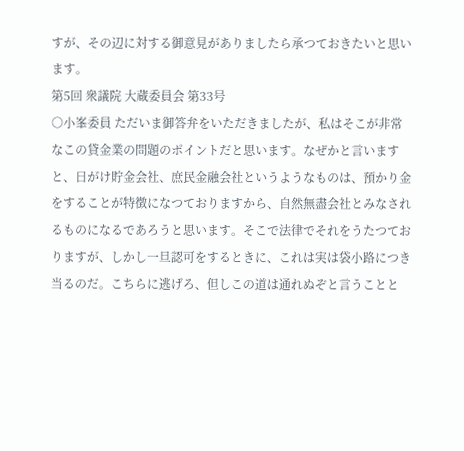すが、その辺に対する御意見がありましたら承つておきたいと思います。
第5回 衆議院 大蔵委員会 第33号
○小峯委員 ただいま御答弁をいただきましたが、私はそこが非常なこの貸金業の問題のポイントだと思います。なぜかと言いますと、日がけ貯金会社、庶民金融会社というようなものは、預かり金をすることが特徴になつておりますから、自然無盡会社とみなされるものになるであろうと思います。そこで法律でそれをうたつておりますが、しかし一旦認可をするときに、これは実は袋小路につき当るのだ。こちらに逃げろ、但しこの道は通れぬぞと言うことと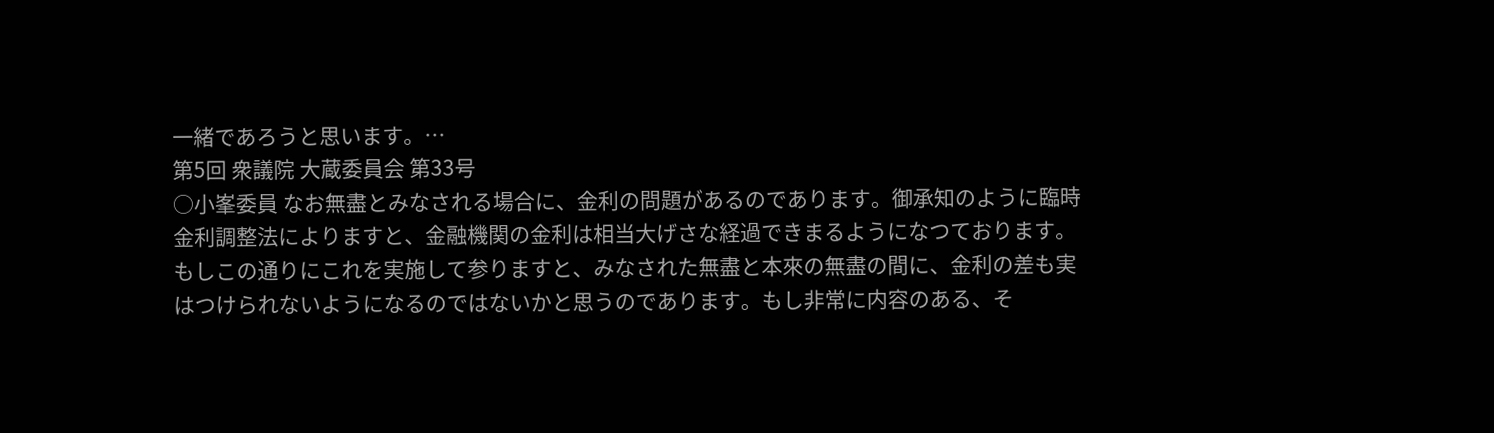一緒であろうと思います。…
第5回 衆議院 大蔵委員会 第33号
○小峯委員 なお無盡とみなされる場合に、金利の問題があるのであります。御承知のように臨時金利調整法によりますと、金融機関の金利は相当大げさな経過できまるようになつております。もしこの通りにこれを実施して参りますと、みなされた無盡と本來の無盡の間に、金利の差も実はつけられないようになるのではないかと思うのであります。もし非常に内容のある、そ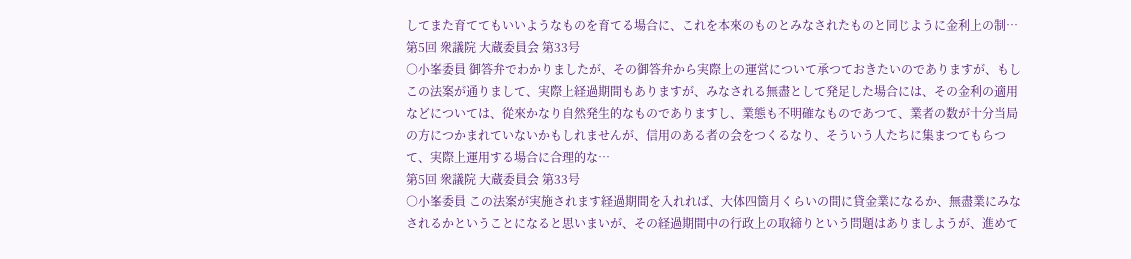してまた育ててもいいようなものを育てる場合に、これを本來のものとみなされたものと同じように金利上の制…
第5回 衆議院 大蔵委員会 第33号
○小峯委員 御答弁でわかりましたが、その御答弁から実際上の運営について承つておきたいのでありますが、もしこの法案が通りまして、実際上経過期間もありますが、みなされる無盡として発足した場合には、その金利の適用などについては、從來かなり自然発生的なものでありますし、業態も不明確なものであつて、業者の数が十分当局の方につかまれていないかもしれませんが、信用のある者の会をつくるなり、そういう人たちに集まつてもらつて、実際上運用する場合に合理的な…
第5回 衆議院 大蔵委員会 第33号
○小峯委員 この法案が実施されます経過期間を入れれば、大体四箇月くらいの間に貸金業になるか、無盡業にみなされるかということになると思いまいが、その経過期間中の行政上の取締りという問題はありましようが、進めて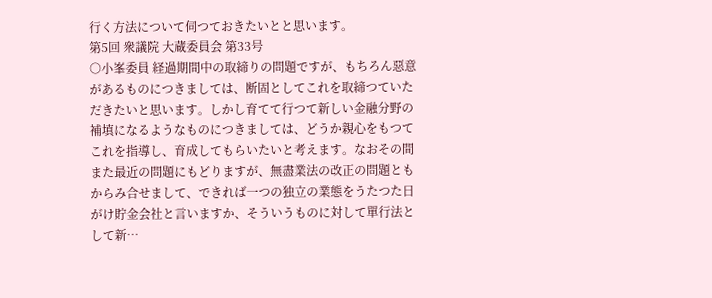行く方法について伺つておきたいとと思います。
第5回 衆議院 大蔵委員会 第33号
○小峯委員 経過期間中の取締りの問題ですが、もちろん惡意があるものにつきましては、断固としてこれを取締つていただきたいと思います。しかし育てて行つて新しい金融分野の補填になるようなものにつきましては、どうか親心をもつてこれを指導し、育成してもらいたいと考えます。なおその間また最近の問題にもどりますが、無盡業法の改正の問題ともからみ合せまして、できれば一つの独立の業態をうたつた日がけ貯金会社と言いますか、そういうものに対して單行法として新…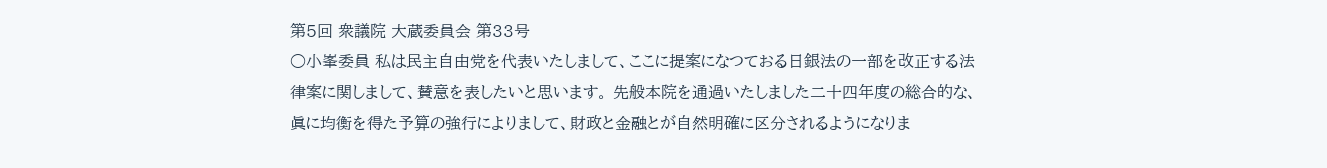第5回 衆議院 大蔵委員会 第33号
○小峯委員 私は民主自由党を代表いたしまして、ここに提案になつておる日銀法の一部を改正する法律案に関しまして、賛意を表したいと思います。 先般本院を通過いたしました二十四年度の総合的な、眞に均衡を得た予算の強行によりまして、財政と金融とが自然明確に区分されるようになりま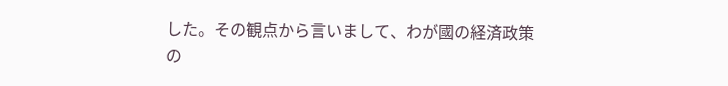した。その観点から言いまして、わが國の経済政策の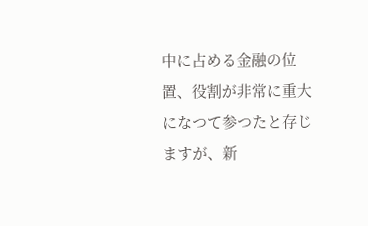中に占める金融の位置、役割が非常に重大になつて参つたと存じますが、新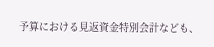予算における見返資金特別会計なども、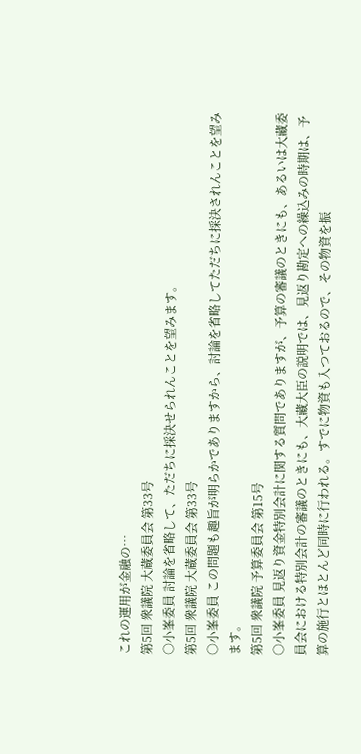これの運用が金融の…
第5回 衆議院 大蔵委員会 第33号
○小峯委員 討論を省略して、ただちに採決せられんことを望みます。
第5回 衆議院 大蔵委員会 第33号
○小峯委員 この問題も趣旨が明らかでありますから、討論を省略してただちに採決されんことを望みます。
第5回 衆議院 予算委員会 第15号
○小峯委員 見返り資金特別会計に関する質問でありますが、予算の審議のときにも、あるいは大藏委員会における特別会計の審議のときにも、大藏大臣の説明では、見返り勘定への繰込みの時期は、予算の施行とほとんど同時に行われる。すでに物資も入つておるので、その物資を振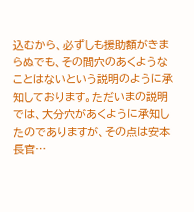込むから、必ずしも援助額がきまらぬでも、その間穴のあくようなことはないという説明のように承知しております。ただいまの説明では、大分穴があくように承知したのでありますが、その点は安本長官…